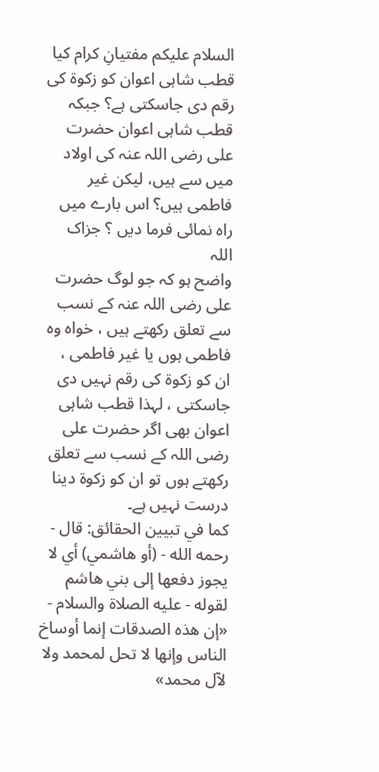السلام علیکم مفتیانِ کرام کیا قطب شاہی اعوان کو زکوۃ کی رقم دی جاسکتی ہے؟ جبکہ قطب شاہی اعوان حضرت علی رضی اللہ عنہ کی اولاد میں سے ہیں، لیکن غیر فاطمی ہیں؟ اس بارے میں راہ نمائی فرما دیں ؟ جزاک اللہ
واضح ہو کہ جو لوگ حضرت علی رضی اللہ عنہ کے نسب سے تعلق رکھتے ہیں ، خواہ وہ فاطمی ہوں یا غیر فاطمی ، ان کو زکوۃ کی رقم نہیں دی جاسکتی ، لہذا قطب شاہی اعوان بھی اگر حضرت علی رضی اللہ کے نسب سے تعلق رکھتے ہوں تو ان کو زکوۃ دینا درست نہیں ہے۔
كما في تبيين الحقائق: قال - رحمه الله - (أو هاشمي) أي لا يجوز دفعها إلى بني هاشم لقوله - عليه الصلاة والسلام - «إن هذه الصدقات إنما أوساخ الناس وإنها لا تحل لمحمد ولا لآل محمد»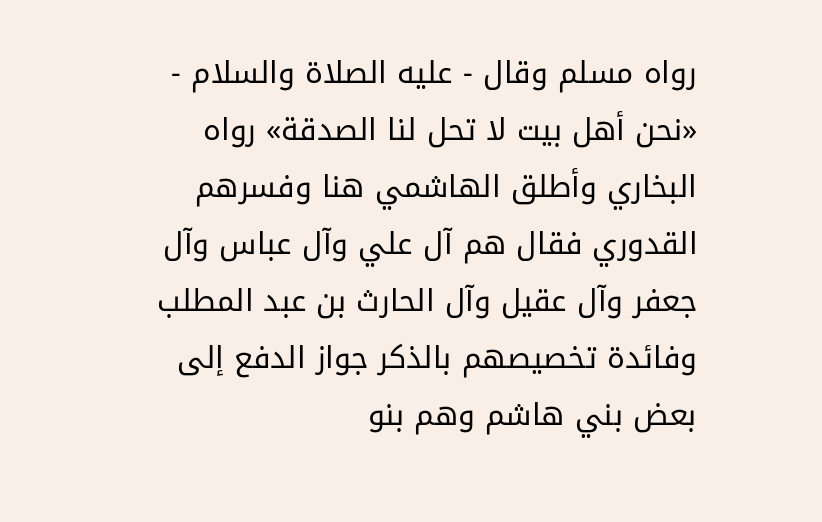رواه مسلم وقال - عليه الصلاة والسلام - «نحن أهل بيت لا تحل لنا الصدقة» رواه البخاري وأطلق الهاشمي هنا وفسرهم القدوري فقال هم آل علي وآل عباس وآل جعفر وآل عقيل وآل الحارث بن عبد المطلب وفائدة تخصيصهم بالذكر جواز الدفع إلى بعض بني هاشم وهم بنو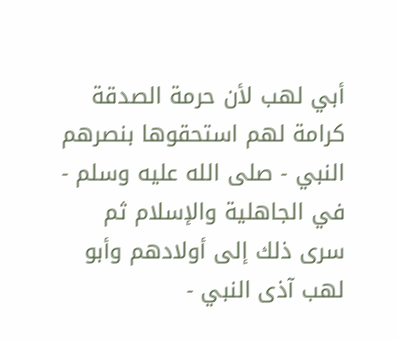أبي لهب لأن حرمة الصدقة كرامة لهم استحقوها بنصرهم النبي - صلى الله عليه وسلم - في الجاهلية والإسلام ثم سرى ذلك إلى أولادهم وأبو لهب آذى النبي -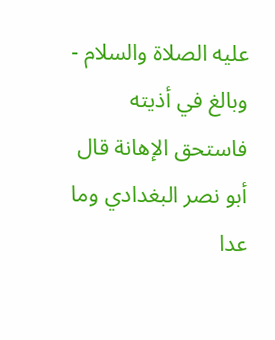عليه الصلاة والسلام - وبالغ في أذيته فاستحق الإهانة قال أبو نصر البغدادي وما عدا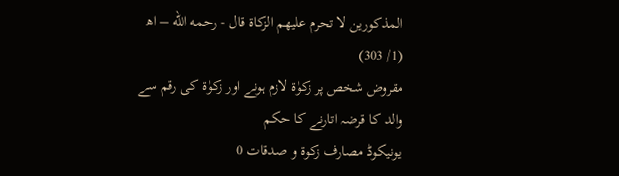المذكورين لا تحرم عليهم الزكاة قال - رحمه الله – اھ (1/ 303)
مقروض شخص پر زکوٰۃ لازم ہونے اور زکوٰۃ کی رقم سے والد کا قرضہ اتارنے کا حکم
یونیکوڈ مصارف زکوۃ و صدقات 0